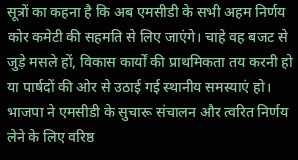सूत्रों का कहना है कि अब एमसीडी के सभी अहम निर्णय कोर कमेटी की सहमति से लिए जाएंगे। चाहे वह बजट से जुड़े मसले हों, विकास कार्यों की प्राथमिकता तय करनी हो या पार्षदों की ओर से उठाई गई स्थानीय समस्याएं हो।
भाजपा ने एमसीडी के सुचारू संचालन और त्वरित निर्णय लेने के लिए वरिष्ठ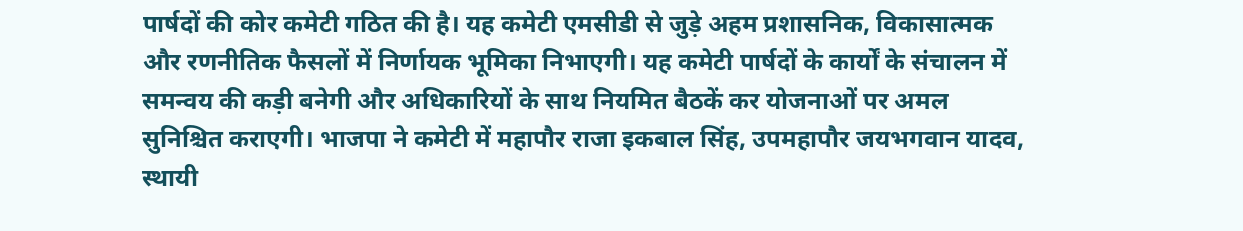पार्षदों की कोर कमेटी गठित की है। यह कमेटी एमसीडी से जुड़े अहम प्रशासनिक, विकासात्मक और रणनीतिक फैसलों में निर्णायक भूमिका निभाएगी। यह कमेटी पार्षदों के कार्यों के संचालन में समन्वय की कड़ी बनेगी और अधिकारियों के साथ नियमित बैठकें कर योजनाओं पर अमल सुनिश्चित कराएगी। भाजपा ने कमेटी में महापौर राजा इकबाल सिंह, उपमहापौर जयभगवान यादव, स्थायी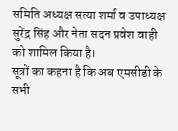समिति अध्यक्ष सत्या शर्मा व उपाध्यक्ष सुरेंद्र सिंह और नेता सदन प्रवेश वाही को शामिल किया है।
सूत्रों का कहना है कि अब एमसीडी के सभी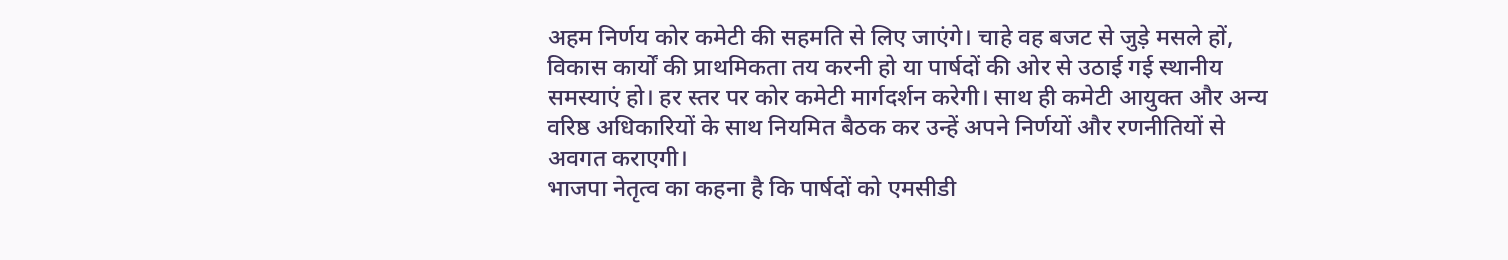अहम निर्णय कोर कमेटी की सहमति से लिए जाएंगे। चाहे वह बजट से जुड़े मसले हों, विकास कार्यों की प्राथमिकता तय करनी हो या पार्षदों की ओर से उठाई गई स्थानीय समस्याएं हो। हर स्तर पर कोर कमेटी मार्गदर्शन करेगी। साथ ही कमेटी आयुक्त और अन्य वरिष्ठ अधिकारियों के साथ नियमित बैठक कर उन्हें अपने निर्णयों और रणनीतियों से अवगत कराएगी।
भाजपा नेतृत्व का कहना है कि पार्षदों को एमसीडी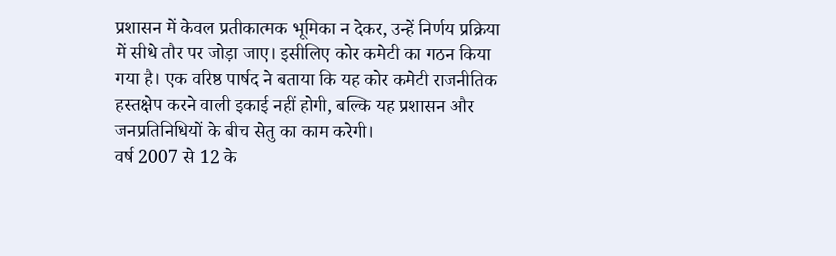प्रशासन में केवल प्रतीकात्मक भूमिका न देकर, उन्हें निर्णय प्रक्रिया में सीधे तौर पर जोड़ा जाए। इसीलिए कोर कमेटी का गठन किया गया है। एक वरिष्ठ पार्षद ने बताया कि यह कोर कमेटी राजनीतिक हस्तक्षेप करने वाली इकाई नहीं होगी, बल्कि यह प्रशासन और जनप्रतिनिधियों के बीच सेतु का काम करेगी।
वर्ष 2007 से 12 के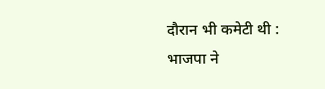दौरान भी कमेटी थी : भाजपा ने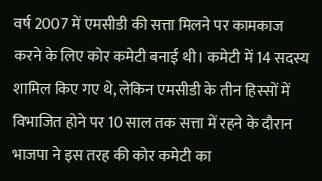वर्ष 2007 में एमसीडी की सत्ता मिलने पर कामकाज करने के लिए कोर कमेटी बनाई थी। कमेटी में 14 सदस्य शामिल किए गए थे, लेकिन एमसीडी के तीन हिस्सों में विभाजित होने पर 10 साल तक सत्ता में रहने के दौरान भाजपा ने इस तरह की कोर कमेटी का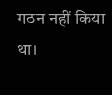गठन नहीं किया था।